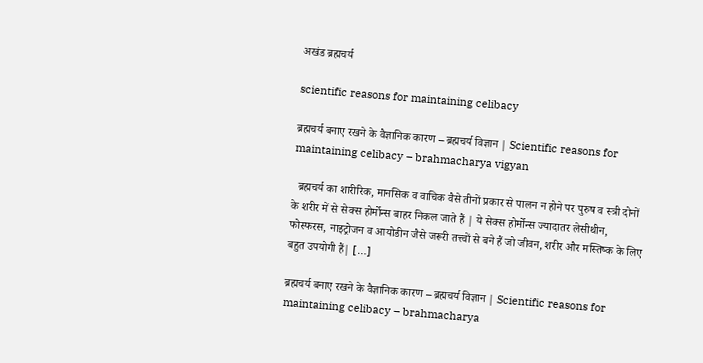अखंड ब्रह्मचर्य

scientific reasons for maintaining celibacy

ब्रह्मचर्य बनाए रखने के वैज्ञानिक कारण – ब्रह्मचर्य विज्ञान | Scientific reasons for maintaining celibacy – brahmacharya vigyan

  ब्रह्मचर्य का शारीरिक, मानसिक व वाचिक वैसे तीनों प्रकार से पालन न होने पर पुरुष व स्त्री दोनों के शरीर में से सेक्स होर्मोन्स बाहर निकल जाते हैं | ये सेक्स होर्मोन्स ज्यादातर लेसीथीन, फोस्फरस, नाइट्रोजन व आयोडीन जैसे जरूरी तत्त्वों से बने हैं जो जीवन, शरीर और मस्तिष्क के लिए बहुत उपयोगी हैं| […]

ब्रह्मचर्य बनाए रखने के वैज्ञानिक कारण – ब्रह्मचर्य विज्ञान | Scientific reasons for maintaining celibacy – brahmacharya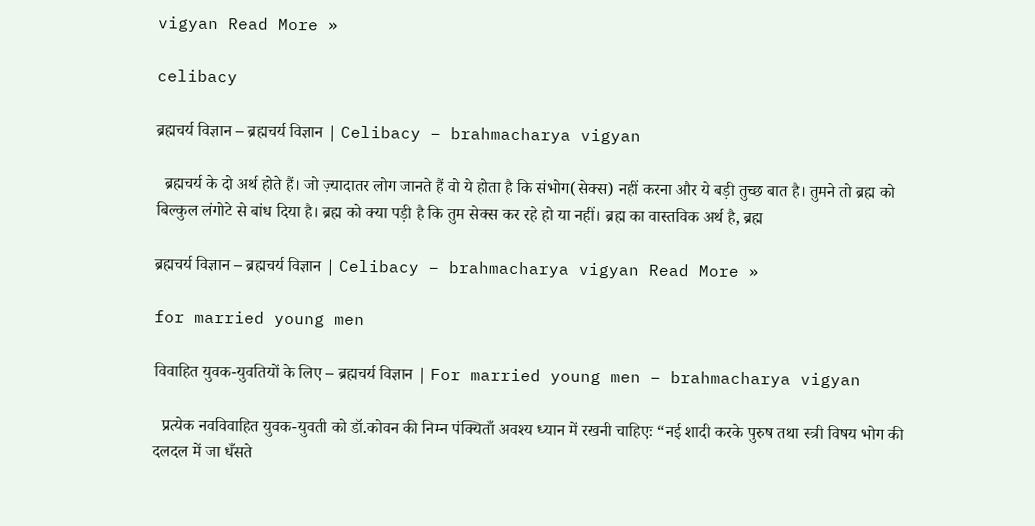vigyan Read More »

celibacy

ब्रह्मचर्य विज्ञान – ब्रह्मचर्य विज्ञान | Celibacy – brahmacharya vigyan

  ब्रह्मचर्य के दो अर्थ होते हैं। जो ज़्यादातर लोग जानते हैं वो ये होता है कि संभोग(सेक्स) नहीं करना और ये बड़ी तुच्छ बात है। तुमने तो ब्रह्म को बिल्कुल लंगोटे से बांध दिया है। ब्रह्म को क्या पड़ी है कि तुम सेक्स कर रहे हो या नहीं। ब्रह्म का वास्तविक अर्थ है, ब्रह्म

ब्रह्मचर्य विज्ञान – ब्रह्मचर्य विज्ञान | Celibacy – brahmacharya vigyan Read More »

for married young men

विवाहित युवक-युवतियों के लिए – ब्रह्मचर्य विज्ञान | For married young men – brahmacharya vigyan

  प्रत्येक नवविवाहित युवक-युवती को डॉ.कोवन की निम्न पंक्यिताँ अवश्य ध्यान में रखनी चाहिएः “नई शादी करके पुरुष तथा स्त्री विषय भोग की दलदल में जा धँसते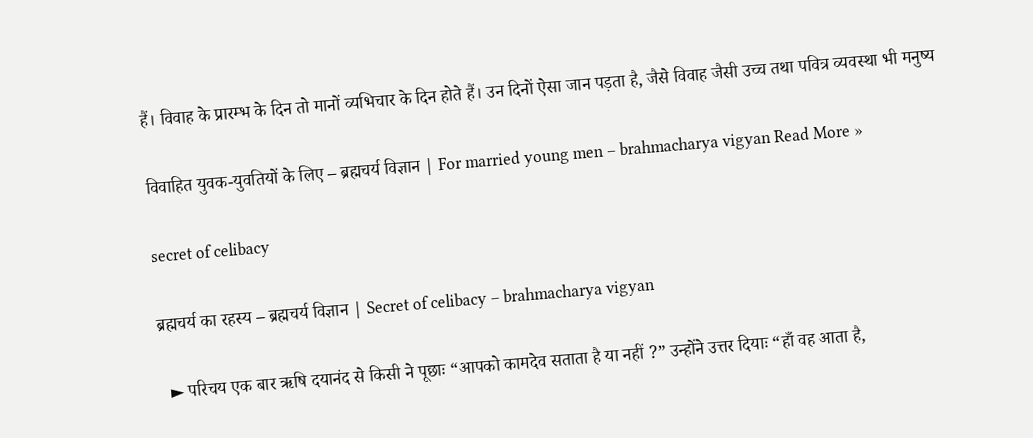हैं। विवाह के प्रारम्भ के दिन तो मानों व्यभिचार के दिन होते हैं। उन दिनों ऐसा जान पड़ता है, जैसे विवाह जैसी उच्च तथा पवित्र व्यवस्था भी मनुष्य

विवाहित युवक-युवतियों के लिए – ब्रह्मचर्य विज्ञान | For married young men – brahmacharya vigyan Read More »

secret of celibacy

ब्रह्मचर्य का रहस्य – ब्रह्मचर्य विज्ञान | Secret of celibacy – brahmacharya vigyan

  ► परिचय एक बार ऋषि दयानंद से किसी ने पूछाः “आपको कामदेव सताता है या नहीं ?” उन्होंने उत्तर दियाः “हाँ वह आता है,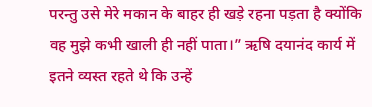परन्तु उसे मेरे मकान के बाहर ही खड़े रहना पड़ता है क्योंकि वह मुझे कभी खाली ही नहीं पाता।” ऋषि दयानंद कार्य में इतने व्यस्त रहते थे कि उन्हें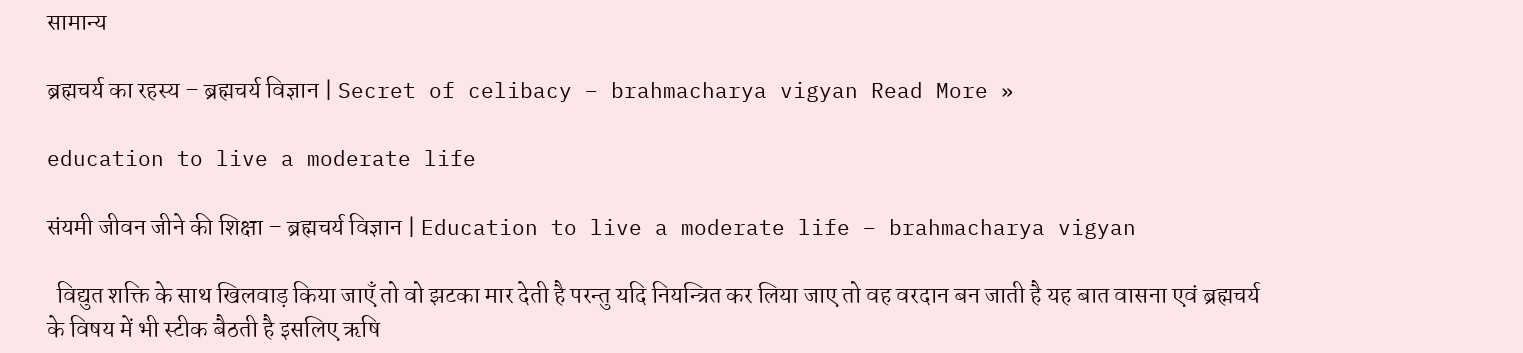सामान्य

ब्रह्मचर्य का रहस्य – ब्रह्मचर्य विज्ञान | Secret of celibacy – brahmacharya vigyan Read More »

education to live a moderate life

संयमी जीवन जीने की शिक्षा – ब्रह्मचर्य विज्ञान | Education to live a moderate life – brahmacharya vigyan

  विद्युत शक्ति के साथ खिलवाड़ किया जाएँ तो वो झटका मार देती है परन्तु यदि नियन्त्रित कर लिया जाए तो वह वरदान बन जाती है यह बात वासना एवं ब्रह्मचर्य के विषय में भी स्टीक बैठती है इसलिए ऋषि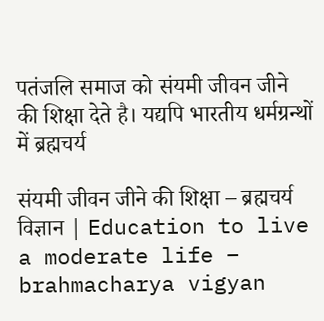पतंजलि समाज को संयमी जीवन जीने की शिक्षा देते है। यद्यपि भारतीय धर्मग्रन्थों में ब्रह्मचर्य

संयमी जीवन जीने की शिक्षा – ब्रह्मचर्य विज्ञान | Education to live a moderate life – brahmacharya vigyan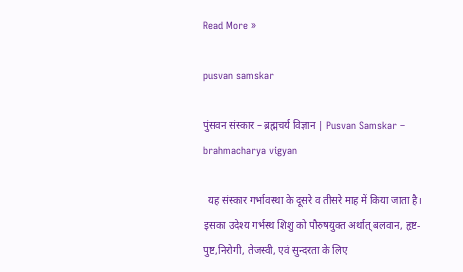Read More »

pusvan samskar

पुंसवन संस्कार – ब्रह्मचर्य विज्ञान | Pusvan Samskar – brahmacharya vigyan

  यह संस्कार गर्भावस्था के दूसरे व तीसरे माह में किया जाता है। इसका उदेश्य गर्भस्थ शिशु को पौरुषयुक्त अर्थात् बलवान, हृष्ट-पुष्ट,निरोगी, तेजस्वी, एवं सुन्दरता के लिए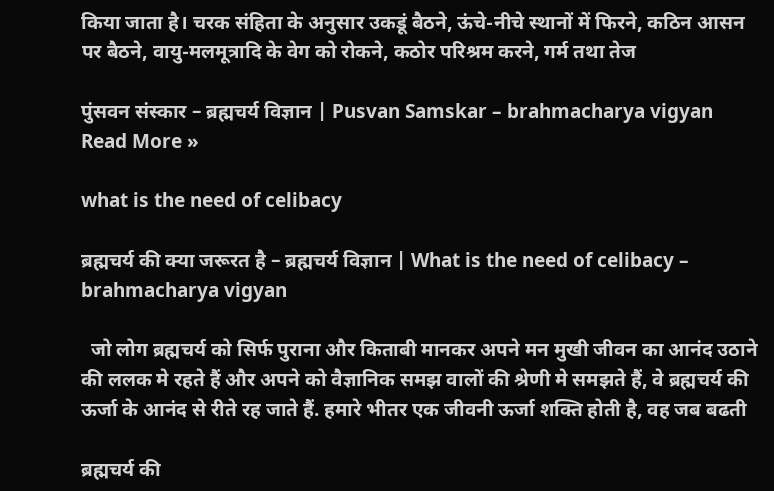किया जाता है। चरक संहिता के अनुसार उकडूं बैठने, ऊंचे-नीचे स्थानों में फिरने, कठिन आसन पर बैठने, वायु-मलमूत्रादि के वेग को रोकने, कठोर परिश्रम करने, गर्म तथा तेज

पुंसवन संस्कार – ब्रह्मचर्य विज्ञान | Pusvan Samskar – brahmacharya vigyan Read More »

what is the need of celibacy

ब्रह्मचर्य की क्या जरूरत है – ब्रह्मचर्य विज्ञान | What is the need of celibacy – brahmacharya vigyan

  जो लोग ब्रह्मचर्य को सिर्फ पुराना और किताबी मानकर अपने मन मुखी जीवन का आनंद उठाने की ललक मे रहते हैं और अपने को वैज्ञानिक समझ वालों की श्रेणी मे समझते हैं, वे ब्रह्मचर्य की ऊर्जा के आनंद से रीते रह जाते हैं. हमारे भीतर एक जीवनी ऊर्जा शक्ति होती है, वह जब बढती

ब्रह्मचर्य की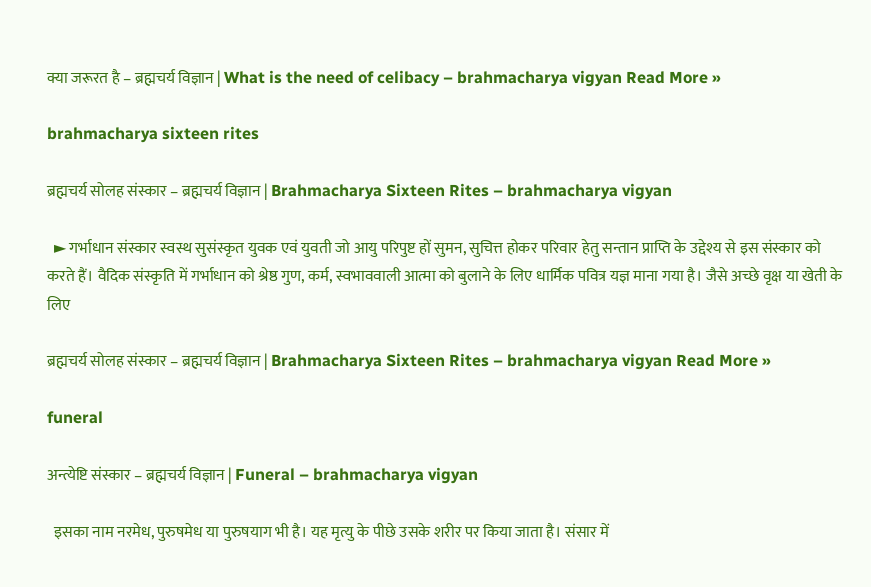क्या जरूरत है – ब्रह्मचर्य विज्ञान | What is the need of celibacy – brahmacharya vigyan Read More »

brahmacharya sixteen rites

ब्रह्मचर्य सोलह संस्कार – ब्रह्मचर्य विज्ञान | Brahmacharya Sixteen Rites – brahmacharya vigyan

  ► गर्भाधान संस्कार स्वस्थ सुसंस्कृत युवक एवं युवती जो आयु परिपुष्ट हों सुमन, सुचित्त होकर परिवार हेतु सन्तान प्राप्ति के उद्देश्य से इस संस्कार को करते हैं। वैदिक संस्कृति में गर्भाधान को श्रेष्ठ गुण, कर्म, स्वभाववाली आत्मा को बुलाने के लिए धार्मिक पवित्र यज्ञ माना गया है। जैसे अच्छे वृक्ष या खेती के लिए

ब्रह्मचर्य सोलह संस्कार – ब्रह्मचर्य विज्ञान | Brahmacharya Sixteen Rites – brahmacharya vigyan Read More »

funeral

अन्त्येष्टि संस्कार – ब्रह्मचर्य विज्ञान | Funeral – brahmacharya vigyan

  इसका नाम नरमेध, पुरुषमेध या पुरुषयाग भी है। यह मृत्यु के पीछे उसके शरीर पर किया जाता है। संसार में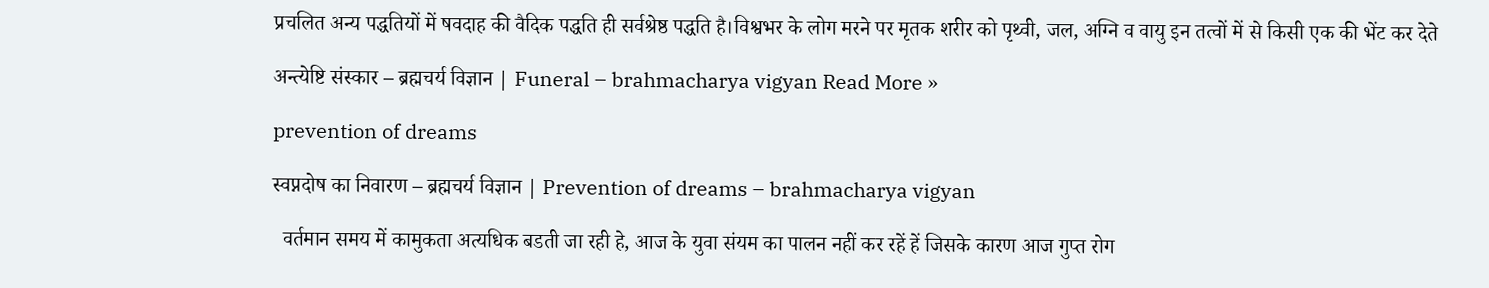प्रचलित अन्य पद्धतियों में षवदाह की वैदिक पद्धति ही सर्वश्रेष्ठ पद्धति है।विश्वभर के लोग मरने पर मृतक शरीर को पृथ्वी, जल, अग्नि व वायु इन तत्वों में से किसी एक की भेंट कर देते

अन्त्येष्टि संस्कार – ब्रह्मचर्य विज्ञान | Funeral – brahmacharya vigyan Read More »

prevention of dreams

स्वप्नदोष का निवारण – ब्रह्मचर्य विज्ञान | Prevention of dreams – brahmacharya vigyan

  वर्तमान समय में कामुकता अत्यधिक बडती जा रही हे, आज के युवा संयम का पालन नहीं कर रहें हें जिसके कारण आज गुप्त रोग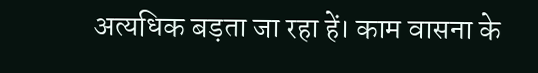अत्यधिक बड़ता जा रहा हें। काम वासना के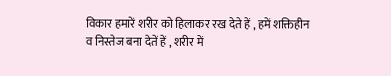विकार हमारें शरीर को हिलाकर रख देते हें , हमें शक्तिहीन व निस्तेज बना देतें हें , शरीर में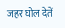जहर घोल देतें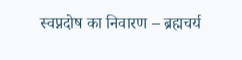स्वप्नदोष का निवारण – ब्रह्मचर्य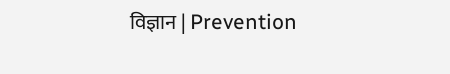विज्ञान | Prevention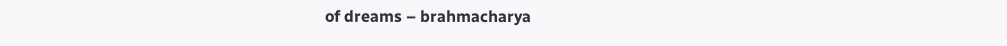of dreams – brahmacharya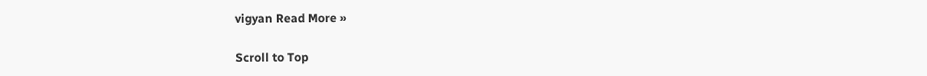vigyan Read More »

Scroll to Top